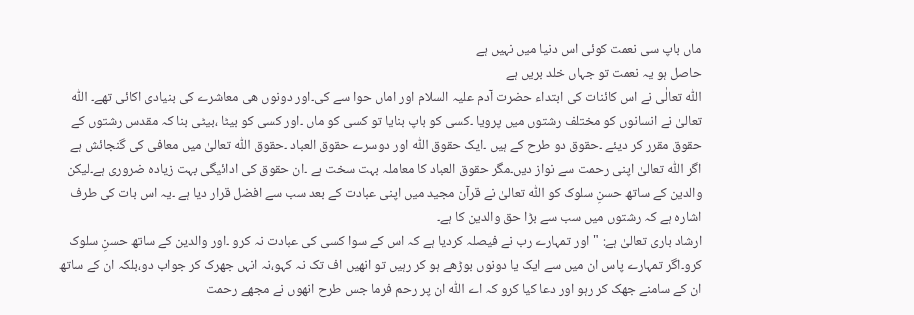ماں باپ سی نعمت کوئی اس دنیا میں نہیں ہے
حاصل ہو یہ نعمت تو جہاں خلد بریں ہے
اللّٰہ تعالٰی نے اس کائنات کی ابتداء حضرت آدم علیہ السلام اور اماں حوا سے کی۔اور دونوں ھی معاشرے کی بنیادی اکائی تھے۔ اللّٰہ تعالیٰ نے انسانوں کو مختلف رشتوں میں پرویا ۔کسی کو باپ بنایا تو کسی کو ماں ۔اور کسی کو بیٹا ،بیٹی بنا کہ مقدس رشتوں کے حقوق مقرر کر دیئے ۔حقوق دو طرح کے ہیں ۔ایک حقوق اللّٰہ اور دوسرے حقوق العباد ۔حقوق اللّٰہ تعالیٰ میں معافی کی گنجائش ہے اگر اللّٰہ تعالیٰ اپنی رحمت سے نواز دیں۔مگر حقوق العباد کا معاملہ بہت سخت ہے ۔ان حقوق کی ادائیگی بہت زیادہ ضروری ہے۔لیکن والدین کے ساتھ حسنِ سلوک کو اللّٰہ تعالیٰ نے قرآن مجید میں اپنی عبادت کے بعد سب سے افضل قرار دیا ہے ۔یہ اس بات کی طرف اشارہ ہے کہ رشتوں میں سب سے بڑا حق والدین کا ہے۔
ارشاد باری تعالیٰ ہے: "اور تمہارے رب نے فیصلہ کردیا ہے کہ اس کے سوا کسی کی عبادت نہ کرو ۔اور والدین کے ساتھ حسنِ سلوک کرو۔اگر تمہارے پاس ان میں سے ایک یا دونوں بوڑھے ہو کر رہیں تو انھیں اف تک نہ کہو،نہ انہں جھرک کر جواب دو،بلکہ ان کے ساتھ ان کے سامنے جھک کر رہو اور دعا کیا کرو کہ اے اللّٰہ ان پر رحم فرما جس طرح انھوں نے مجھے رحمت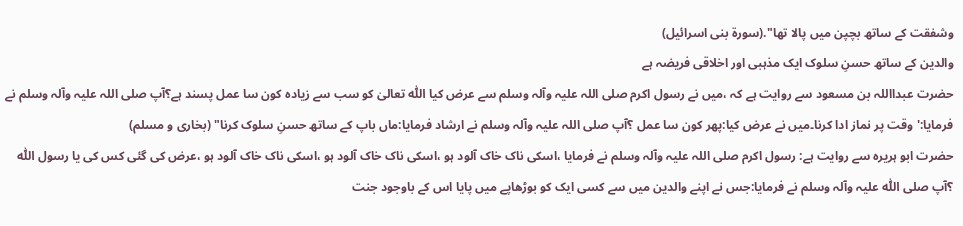وشفقت کے ساتھ بچپن میں پالا تھا".(سورۃ بنی اسرائیل)
والدین کے ساتھ حسنِ سلوک ایک مذہبی اور اخلاقی فریضہ ہے
حضرت عبدااللہ بن مسعود سے روایت ہے کہ ،میں نے رسول اکرم صلی اللہ علیہ وآلہ وسلم سے عرض کیا اللّٰہ تعالیٰ کو سب سے زیادہ کون سا عمل پسند ہے؟آپ صلی اللہ علیہ وآلہ وسلم نے فرمایا:'وقت پر نماز ادا کرنا۔میں نے عرض کیا:پھر کون سا عمل ؟آپ صلی اللہ علیہ وآلہ وسلم نے ارشاد فرمایا:ماں باپ کے ساتھ حسنِ سلوک کرنا" (بخاری و مسلم)
حضرت ابو ہریرہ سے روایت ہے: رسول اکرم صلی اللہ علیہ وآلہ وسلم نے فرمایا ،اسکی ناک خاک آلود ہو ،اسکی ناک خاک آلود ہو ،اسکی ناک خاک آلود ہو ،عرض کی گئی کس کی یا رسول اللّٰہ ؟آپ صلی اللّٰہ علیہ وآلہ وسلم نے فرمایا:جس نے اپنے والدین میں سے کسی ایک کو بوڑھاپے میں پایا اس کے باوجود جنت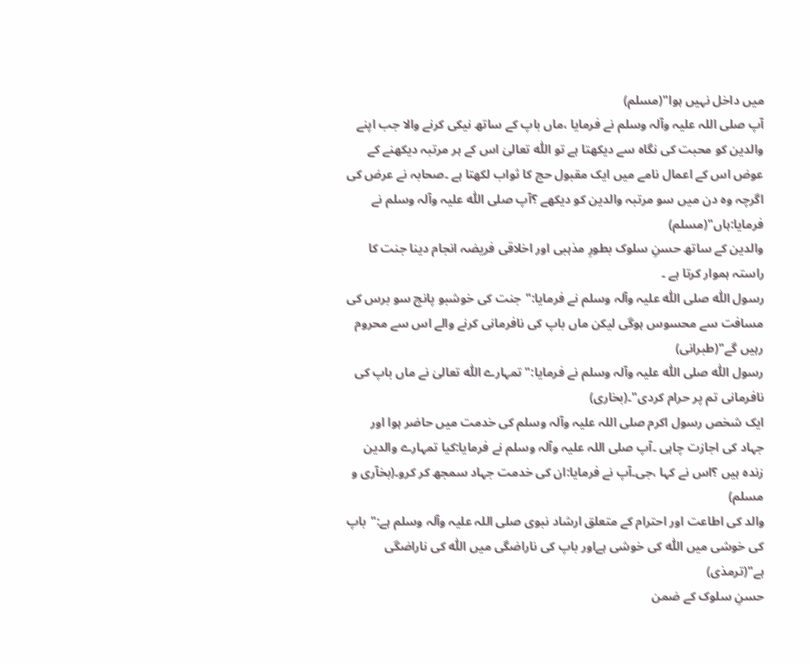میں داخل نہیں ہوا"(مسلم)
آپ صلی اللہ علیہ وآلہ وسلم نے فرمایا ،ماں باپ کے ساتھ نیکی کرنے والا جب اپنے والدین کو محبت کی نگاہ سے دیکھتا ہے تو اللّٰہ تعالیٰ اس کے ہر مرتبہ دیکھنے کے عوض اس کے اعمال نامے میں ایک مقبول حج کا ثواب لکھتا ہے ۔صحابہ نے عرض کی اگرچہ وہ دن میں سو مرتبہ والدین کو دیکھے ؟آپ صلی اللّٰہ علیہ وآلہ وسلم نے فرمایا:ہاں"(مسلم)
والدین کے ساتھ حسنِ سلوک بطورِ مذہبی اور اخلاقی فریضہ انجام دینا جنت کا راستہ ہموار کرتا ہے ۔
رسول اللّٰہ صلی اللّٰہ علیہ وآلہ وسلم نے فرمایا:"جنت کی خوشبو پانچ سو برس کی مسافت سے محسوس ہوگی لیکن ماں باپ کی نافرمانی کرنے والے اس سے محروم رہیں گے"(طبرانی)
رسول اللّٰہ صلی اللّٰہ علیہ وآلہ وسلم نے فرمایا:"تمہارے اللّٰہ تعالیٰ نے ماں باپ کی نافرمانی تم پر حرام کردی"۔(بخاری)
ایک شخص رسول اکرم صلی اللہ علیہ وآلہ وسلم کی خدمت میں حاضر ہوا اور جہاد کی اجازت چاہی ۔آپ صلی اللہ علیہ وآلہ وسلم نے فرمایا:کیا تمہارے والدین زندہ ہیں ؟اس نے کہا ،جی۔آپ نے فرمایا:ان کی خدمت جہاد سمجھ کر کرو۔(بخآری و مسلم)
والد کی اطاعت اور احترام کے متعلق ارشاد نبوی صلی اللہ علیہ وآلہ وسلم ہے:"باپ کی خوشی میں اللّٰہ کی خوشی ہےاور باپ کی ناراضگی میں اللّٰہ کی ناراضگی ہے"(ترمذی)
حسنِ سلوک کے ضمن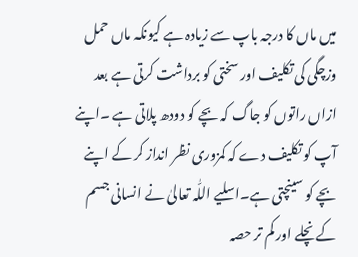میں ماں کا درجہ باپ سے زیادہ ہے کیونکہ ماں حمل وزچگی کی تکلیف اور سختی کو برداشت کرتی ہے بعد ازاں راتوں کو جاگ کہ بچے کو دودھ پلاتی ہے ۔اپنے آپ کو تکلیف دے کہ کمزوری نظر انداز کر کے اپنے بچے کو سینچتی ہے۔اسلیے اللّٰہ تعالیٰ نے انسانی جسم کے نچلے اور کم تر حصہ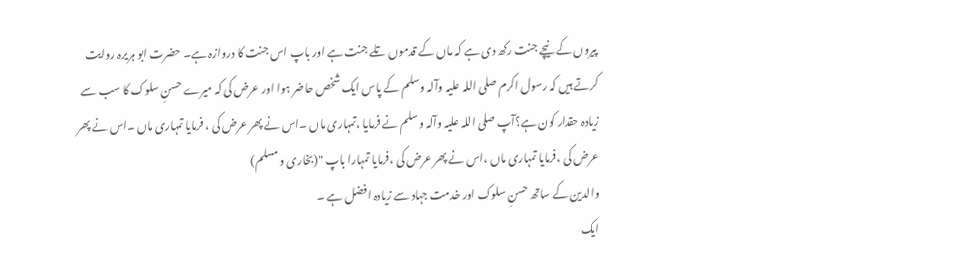پیروں کے نیچے جنت رکھ دی ہے کہ ماں کے قدموں تلے جنت ہے اور باپ اس جنت کا دروازہ ہے۔ حضرت ابو ہریرہ روایت کرتے ہیں کہ رسول اکرم صلی اللہ علیہ وآلہ وسلم کے پاس ایک شخص حاضر ہوا اور عرض کی کہ میرے حسنِ سلوک کا سب سے زیادہ حقدار کون ہے؟آپ صلی اللہ علیہ وآلہ وسلم نے فرمایا ،تمہاری ماں ۔اس نے پھر عرض کی ، فرمایا تمہاری ماں ۔اس نے پھر عرض کی ،فرمایا تمہاری ماں ،اس نے پھر عرض کی ،فرمایا تمہارا باپ "(بخاری و مسلم)
والدین کے ساتھ حسنِ سلوک اور خدمت جہاد سے زیادہ افضل ہے ۔
ایک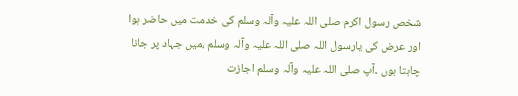شخص رسول اکرم صلی اللہ علیہ وآلہ وسلم کی خدمت میں حاضر ہوا اور عرض کی یارسول اللہ صلی اللہ علیہ وآلہ وسلم ،میں جہاد پر جانا چاہتا ہوں ۔آپ صلی اللہ علیہ وآلہ وسلم اجازت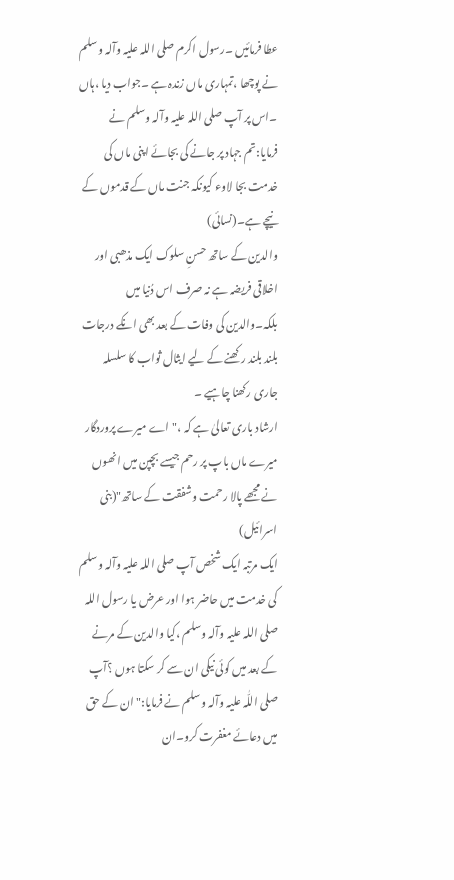عطا فرمائیں ۔رسول اکرم صلی اللہ علیہ وآلہ وسلم نے پوچھا ،تمہاری ماں زندہ ہے ۔جواب دیا ،ہاں ۔اس پر آپ صلی اللہ علیہ وآلہ وسلم نے فرمایا:تم جہاد پر جانے کی بجائے اپنی ماں کی خدمت بجا لاوء کیونکہ جنت ماں کے قدموں کے نیچے ہے۔(نسائی)
والدین کے ساتھ حسنِ سلوک ایک مذھبی اور اخلاقی فریضہ ہے نہ صرف اس دُنیا میں بلکہ۔والدین کی وفات کے بعد بھی انکے درجات بلند بلند رکھنے کے لیے ایثال ثواب کا سلسلہ جاری رکھنا چاہیے ۔
ارشاد باری تعالیٰ ہے کہ ،"اے میرے پروردگار میرے ماں باپ پر رحم جیسے بچپن میں انھوں نے مجھے پالا رحمت وشفقت کے ساتھ"(بنی اسرائیل)
ایک مرتبہ ایک شخص آپ صلی اللہ علیہ وآلہ وسلم کی خدمت میں حاضر ہوا اور عرض یا رسول اللہ صلی اللہ علیہ وآلہ وسلم ،کیا والدین کے مرنے کے بعد میں کوئی نیکی ان سے کر سکتا ہوں ؟آپ صلی اللّٰہ علیہ وآلہ وسلم نے فرمایا:"ان کے حق میں دعائے مغفرت کرو۔ان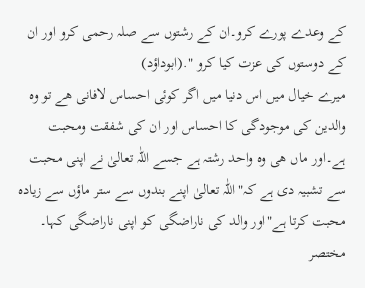کے وعدے پورے کرو۔ان کے رشتوں سے صلہ رحمی کرو اور ان کے دوستوں کی عزت کیا کرو ".(ابوداؤد)
میرے خیال میں اس دنیا میں اگر کوئی احساس لافانی ھے تو وہ والدین کی موجودگی کا احساس اور ان کی شفقت ومحبت ہے۔اور ماں ھی وہ واحد رشتہ ہے جسے اللّٰہ تعالیٰ نے اپنی محبت سے تشبیہ دی ہے کہ"اللّٰہ تعالیٰ اپنے بندوں سے ستر ماؤں سے زیادہ محبت کرتا ہے"اور والد کی ناراضگی کو اپنی ناراضگی کہا۔
مختصر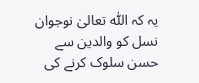یہ کہ اللّٰہ تعالیٰ نوجوان نسل کو والدین سے حسن سلوک کرنے کی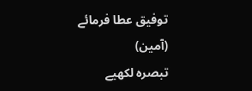توفیق عطا فرمائے (آمین)
تبصرہ لکھیے